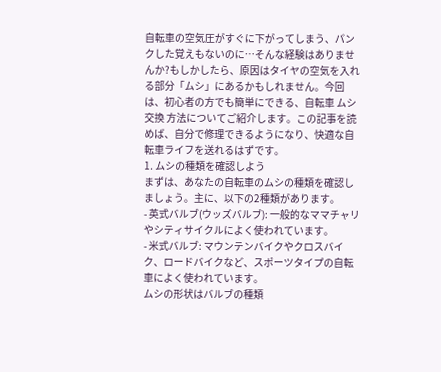自転車の空気圧がすぐに下がってしまう、パンクした覚えもないのに…そんな経験はありませんか?もしかしたら、原因はタイヤの空気を入れる部分「ムシ」にあるかもしれません。今回は、初心者の方でも簡単にできる、自転車 ムシ 交換 方法についてご紹介します。この記事を読めば、自分で修理できるようになり、快適な自転車ライフを送れるはずです。
1. ムシの種類を確認しよう
まずは、あなたの自転車のムシの種類を確認しましょう。主に、以下の2種類があります。
- 英式バルブ(ウッズバルブ): 一般的なママチャリやシティサイクルによく使われています。
- 米式バルブ: マウンテンバイクやクロスバイク、ロードバイクなど、スポーツタイプの自転車によく使われています。
ムシの形状はバルブの種類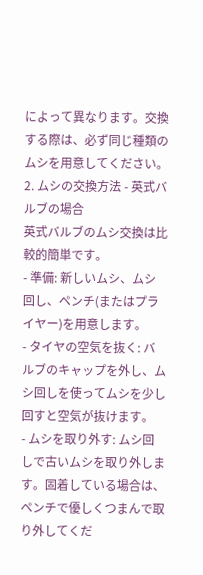によって異なります。交換する際は、必ず同じ種類のムシを用意してください。
2. ムシの交換方法 - 英式バルブの場合
英式バルブのムシ交換は比較的簡単です。
- 準備: 新しいムシ、ムシ回し、ペンチ(またはプライヤー)を用意します。
- タイヤの空気を抜く: バルブのキャップを外し、ムシ回しを使ってムシを少し回すと空気が抜けます。
- ムシを取り外す: ムシ回しで古いムシを取り外します。固着している場合は、ペンチで優しくつまんで取り外してくだ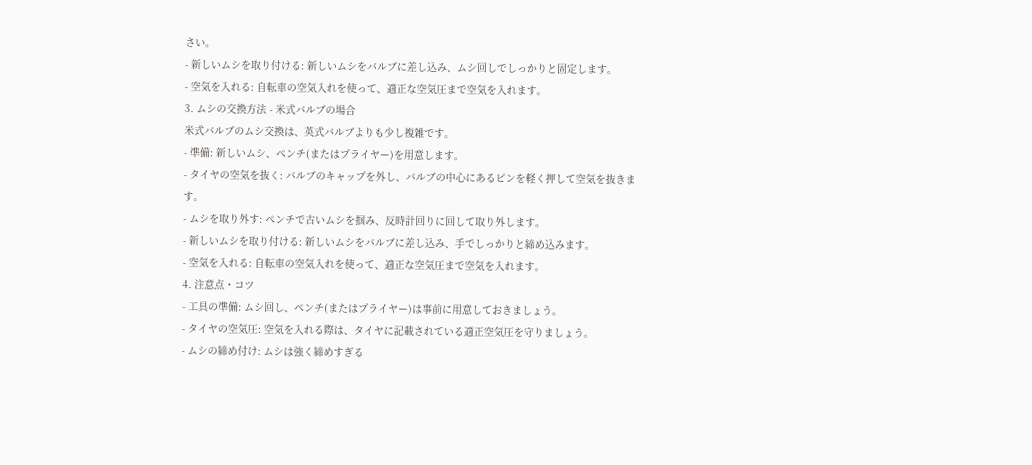さい。
- 新しいムシを取り付ける: 新しいムシをバルブに差し込み、ムシ回しでしっかりと固定します。
- 空気を入れる: 自転車の空気入れを使って、適正な空気圧まで空気を入れます。
3. ムシの交換方法 - 米式バルブの場合
米式バルブのムシ交換は、英式バルブよりも少し複雑です。
- 準備: 新しいムシ、ペンチ(またはプライヤー)を用意します。
- タイヤの空気を抜く: バルブのキャップを外し、バルブの中心にあるピンを軽く押して空気を抜きます。
- ムシを取り外す: ペンチで古いムシを掴み、反時計回りに回して取り外します。
- 新しいムシを取り付ける: 新しいムシをバルブに差し込み、手でしっかりと締め込みます。
- 空気を入れる: 自転車の空気入れを使って、適正な空気圧まで空気を入れます。
4. 注意点・コツ
- 工具の準備: ムシ回し、ペンチ(またはプライヤー)は事前に用意しておきましょう。
- タイヤの空気圧: 空気を入れる際は、タイヤに記載されている適正空気圧を守りましょう。
- ムシの締め付け: ムシは強く締めすぎる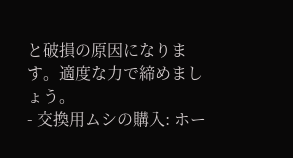と破損の原因になります。適度な力で締めましょう。
- 交換用ムシの購入: ホー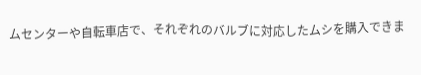ムセンターや自転車店で、それぞれのバルブに対応したムシを購入できま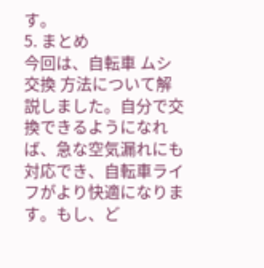す。
5. まとめ
今回は、自転車 ムシ 交換 方法について解説しました。自分で交換できるようになれば、急な空気漏れにも対応でき、自転車ライフがより快適になります。もし、ど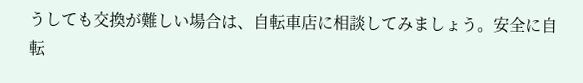うしても交換が難しい場合は、自転車店に相談してみましょう。安全に自転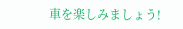車を楽しみましょう!